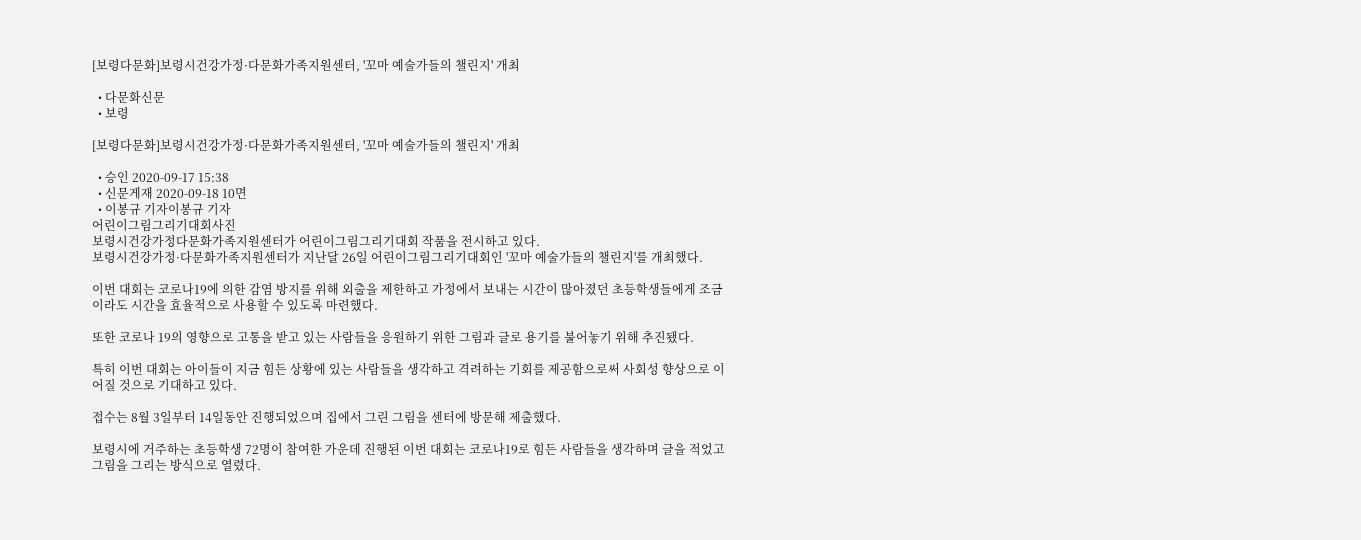[보령다문화]보령시건강가정·다문화가족지원센터, '꼬마 예술가들의 챌린지' 개최

  • 다문화신문
  • 보령

[보령다문화]보령시건강가정·다문화가족지원센터, '꼬마 예술가들의 챌린지' 개최

  • 승인 2020-09-17 15:38
  • 신문게재 2020-09-18 10면
  • 이봉규 기자이봉규 기자
어린이그림그리기대회사진
보령시건강가정다문화가족지원센터가 어린이그림그리기대회 작품을 전시하고 있다.
보령시건강가정·다문화가족지원센터가 지난달 26일 어린이그림그리기대회인 '꼬마 예술가들의 챌린지'를 개최했다.

이번 대회는 코로나19에 의한 감염 방지를 위해 외출을 제한하고 가정에서 보내는 시간이 많아졌던 초등학생들에게 조금이라도 시간을 효율적으로 사용할 수 있도록 마련했다.

또한 코로나 19의 영향으로 고통을 받고 있는 사람들을 응원하기 위한 그림과 글로 용기를 불어놓기 위해 추진됐다.

특히 이번 대회는 아이들이 지금 힘든 상황에 있는 사람들을 생각하고 격려하는 기회를 제공함으로써 사회성 향상으로 이어질 것으로 기대하고 있다.

접수는 8월 3일부터 14일동안 진행되었으며 집에서 그린 그림을 센터에 방문해 제출했다.

보령시에 거주하는 초등학생 72명이 참여한 가운데 진행된 이번 대회는 코로나19로 힘든 사람들을 생각하며 글을 적었고 그림을 그리는 방식으로 열렸다.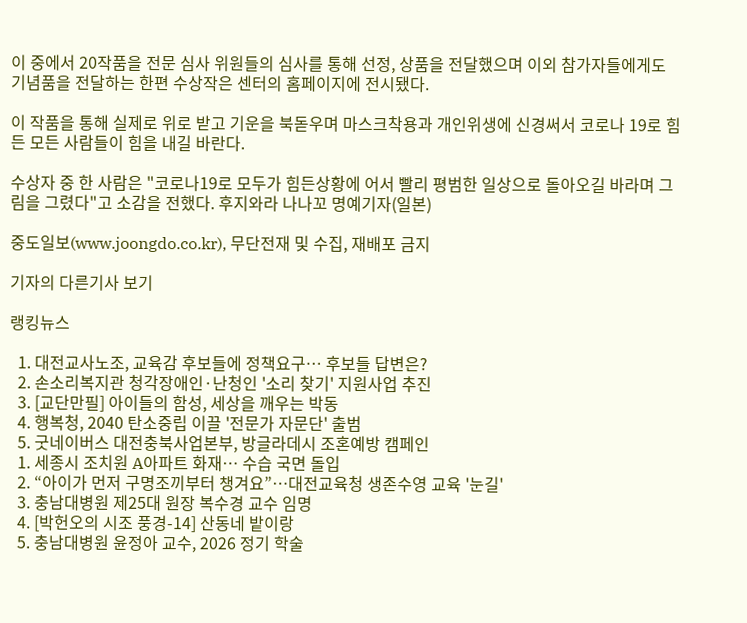이 중에서 20작품을 전문 심사 위원들의 심사를 통해 선정, 상품을 전달했으며 이외 참가자들에게도 기념품을 전달하는 한편 수상작은 센터의 홈페이지에 전시됐다.

이 작품을 통해 실제로 위로 받고 기운을 북돋우며 마스크착용과 개인위생에 신경써서 코로나 19로 힘든 모든 사람들이 힘을 내길 바란다.

수상자 중 한 사람은 "코로나19로 모두가 힘든상황에 어서 빨리 평범한 일상으로 돌아오길 바라며 그림을 그렸다"고 소감을 전했다. 후지와라 나나꼬 명예기자(일본)

중도일보(www.joongdo.co.kr), 무단전재 및 수집, 재배포 금지

기자의 다른기사 보기

랭킹뉴스

  1. 대전교사노조, 교육감 후보들에 정책요구… 후보들 답변은?
  2. 손소리복지관 청각장애인·난청인 '소리 찾기' 지원사업 추진
  3. [교단만필] 아이들의 함성, 세상을 깨우는 박동
  4. 행복청, 2040 탄소중립 이끌 '전문가 자문단' 출범
  5. 굿네이버스 대전충북사업본부, 방글라데시 조혼예방 캠페인
  1. 세종시 조치원 A아파트 화재… 수습 국면 돌입
  2. “아이가 먼저 구명조끼부터 챙겨요”…대전교육청 생존수영 교육 '눈길'
  3. 충남대병원 제25대 원장 복수경 교수 임명
  4. [박헌오의 시조 풍경-14] 산동네 밭이랑
  5. 충남대병원 윤정아 교수, 2026 정기 학술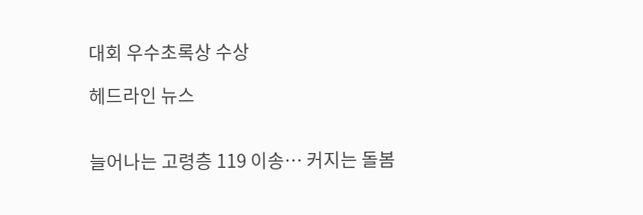대회 우수초록상 수상

헤드라인 뉴스


늘어나는 고령층 119 이송… 커지는 돌봄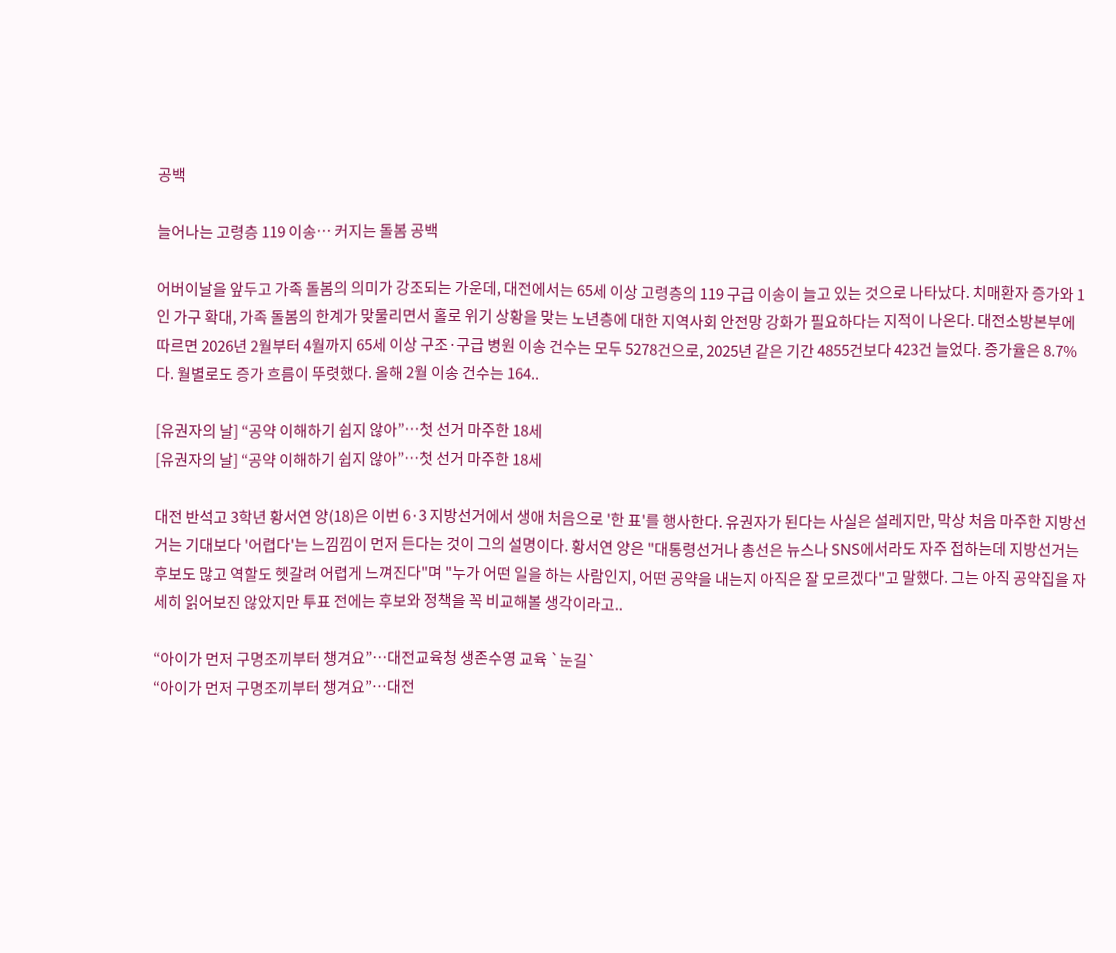공백

늘어나는 고령층 119 이송… 커지는 돌봄 공백

어버이날을 앞두고 가족 돌봄의 의미가 강조되는 가운데, 대전에서는 65세 이상 고령층의 119 구급 이송이 늘고 있는 것으로 나타났다. 치매환자 증가와 1인 가구 확대, 가족 돌봄의 한계가 맞물리면서 홀로 위기 상황을 맞는 노년층에 대한 지역사회 안전망 강화가 필요하다는 지적이 나온다. 대전소방본부에 따르면 2026년 2월부터 4월까지 65세 이상 구조·구급 병원 이송 건수는 모두 5278건으로, 2025년 같은 기간 4855건보다 423건 늘었다. 증가율은 8.7%다. 월별로도 증가 흐름이 뚜렷했다. 올해 2월 이송 건수는 164..

[유권자의 날] “공약 이해하기 쉽지 않아”…첫 선거 마주한 18세
[유권자의 날] “공약 이해하기 쉽지 않아”…첫 선거 마주한 18세

대전 반석고 3학년 황서연 양(18)은 이번 6·3 지방선거에서 생애 처음으로 '한 표'를 행사한다. 유권자가 된다는 사실은 설레지만, 막상 처음 마주한 지방선거는 기대보다 '어렵다'는 느낌낌이 먼저 든다는 것이 그의 설명이다. 황서연 양은 "대통령선거나 총선은 뉴스나 SNS에서라도 자주 접하는데 지방선거는 후보도 많고 역할도 헷갈려 어렵게 느껴진다"며 "누가 어떤 일을 하는 사람인지, 어떤 공약을 내는지 아직은 잘 모르겠다"고 말했다. 그는 아직 공약집을 자세히 읽어보진 않았지만 투표 전에는 후보와 정책을 꼭 비교해볼 생각이라고..

“아이가 먼저 구명조끼부터 챙겨요”…대전교육청 생존수영 교육 `눈길`
“아이가 먼저 구명조끼부터 챙겨요”…대전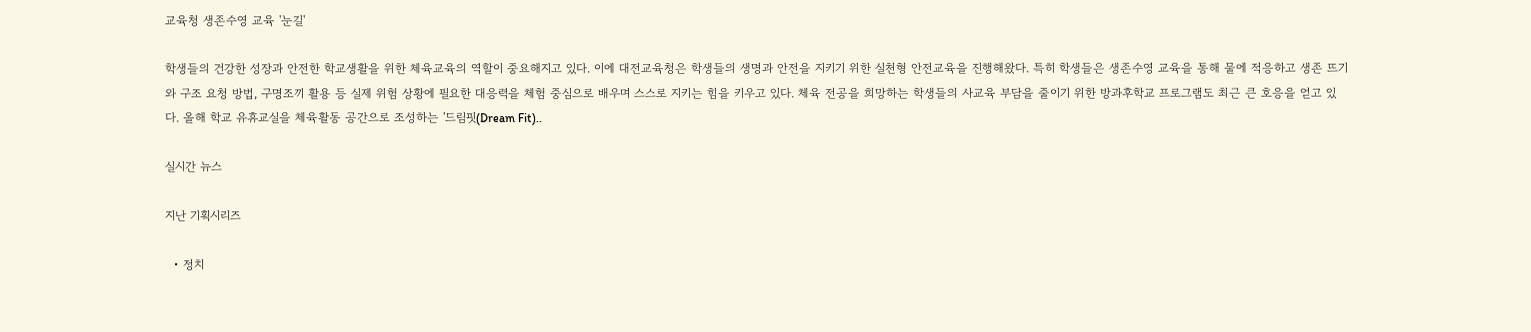교육청 생존수영 교육 '눈길'

학생들의 건강한 성장과 안전한 학교생활을 위한 체육교육의 역할이 중요해지고 있다. 이에 대전교육청은 학생들의 생명과 안전을 지키기 위한 실천형 안전교육을 진행해왔다. 특히 학생들은 생존수영 교육을 통해 물에 적응하고 생존 뜨기와 구조 요청 방법, 구명조끼 활용 등 실제 위험 상황에 필요한 대응력을 체험 중심으로 배우며 스스로 지키는 힘을 키우고 있다. 체육 전공을 희망하는 학생들의 사교육 부담을 줄이기 위한 방과후학교 프로그램도 최근 큰 호응을 얻고 있다. 올해 학교 유휴교실을 체육활동 공간으로 조성하는 '드림핏(Dream Fit)..

실시간 뉴스

지난 기획시리즈

  • 정치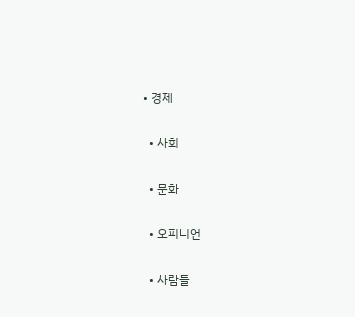• 경제

  • 사회

  • 문화

  • 오피니언

  • 사람들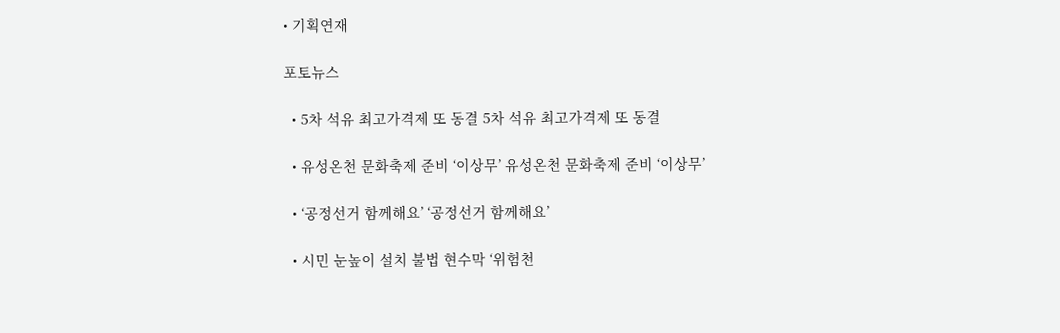• 기획연재

포토뉴스

  • 5차 석유 최고가격제 또 동결 5차 석유 최고가격제 또 동결

  • 유성온천 문화축제 준비 ‘이상무’ 유성온천 문화축제 준비 ‘이상무’

  • ‘공정선거 함께해요’ ‘공정선거 함께해요’

  • 시민 눈높이 설치 불법 현수막 ‘위험천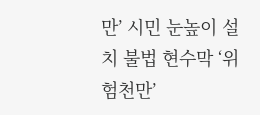만’ 시민 눈높이 설치 불법 현수막 ‘위험천만’